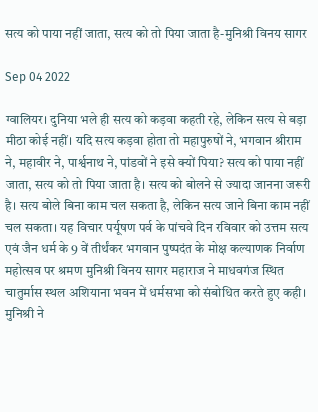सत्य को पाया नहीं जाता, सत्य को तो पिया जाता है-मुनिश्री विनय सागर

Sep 04 2022

ग्वालियर। दुनिया भले ही सत्य को कड़वा कहती रहे, लेकिन सत्य से बड़ा मीठा कोई नहीं। यदि सत्य कड़वा होता तो महापुरुषों ने, भगवान श्रीराम ने, महावीर ने, पार्श्वनाथ ने, पांडवों ने इसे क्यों पिया? सत्य को पाया नहीं जाता, सत्य को तो पिया जाता है। सत्य को बोलने से ज्यादा जानना जरूरी है। सत्य बोले बिना काम चल सकता है, लेकिन सत्य जाने बिना काम नहीं चल सकता। यह विचार पर्यूषण पर्व के पांचवे दिन रविवार को उत्तम सत्य एवं जैन धर्म के 9 वें तीर्थंकर भगवान पुष्पदंत के मोक्ष कल्याणक निर्वाण महोत्सव पर श्रमण मुनिश्री विनय सागर महाराज ने माधवगंज स्थित चातुर्मास स्थल अशियाना भवन में धर्मसभा को संबोधित करते हुए कही।
मुनिश्री ने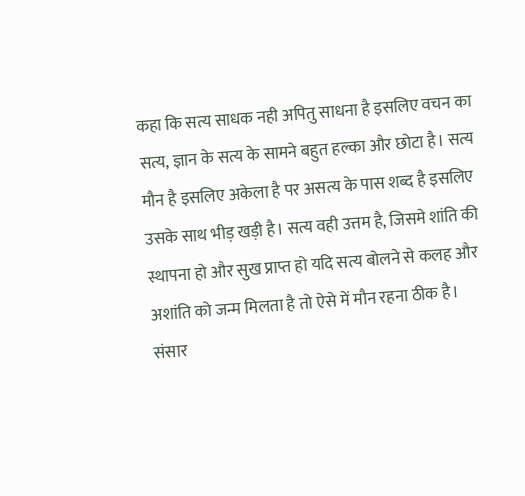कहा कि सत्य साधक नही अपितु साधना है इसलिए वचन का सत्य, ज्ञान के सत्य के सामने बहुत हल्का और छोटा है। सत्य मौन है इसलिए अकेला है पर असत्य के पास शब्द है इसलिए उसके साथ भीड़ खड़ी है। सत्य वही उत्तम है, जिसमे शांति की स्थापना हो और सुख प्राप्त हो यदि सत्य बोलने से कलह और अशांति को जन्म मिलता है तो ऐसे में मौन रहना ठीक है। संसार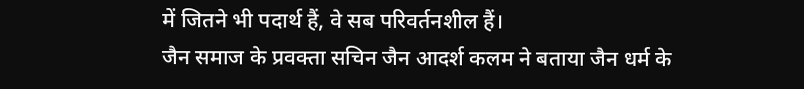में जितने भी पदार्थ हैं, वे सब परिवर्तनशील हैं।
जैन समाज के प्रवक्ता सचिन जैन आदर्श कलम ने बताया जैन धर्म के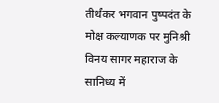तीर्थंकर भगवान पुष्पदंत के मोक्ष कल्याणक पर मुनिश्री विनय सागर महाराज के सानिध्य में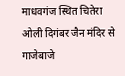माधवगंज स्थित चितेरा ओली दिगंबर जैन मंदिर से गाजेबाजे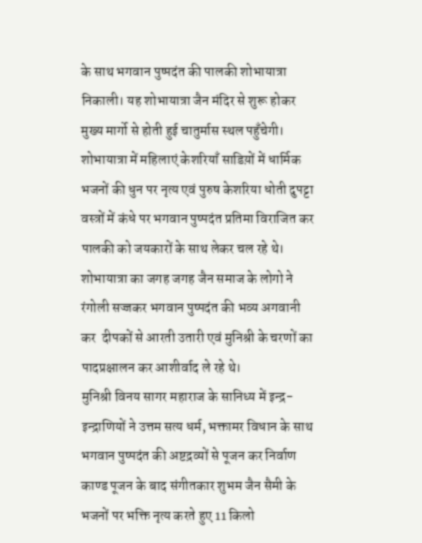के साथ भगवान पुष्पदंत की पालकी शोभायात्रा निकाली। यह शोभायात्रा जैन मंदिर से शुरू होकर मुख्य मार्गो से होती हुई चातुर्मास स्थल पहुँचेगी। शोभायात्रा में महिलाएं केशरियाँ साडिय़ों में धार्मिक भजनों की धुन पर नृत्य एवं पुरुष केशरिया धोती दुपट्टा वस्त्रों में कंधे पर भगवान पुष्पदंत प्रतिमा विराजित कर पालकी को जयकारों के साथ लेकर चल रहे थे। शोभायात्रा का जगह जगह जैन समाज के लोगो ने रंगोली सज्जकर भगवान पुष्पदंत की भव्य अगवानी कर  दीपकों से आरती उतारी एवं मुनिश्री के चरणों का पादप्रक्षालन कर आशीर्वाद ले रहे थे।
मुनिश्री विनय सागर महाराज के सानिध्य में इन्द्र-इन्द्राणियों ने उत्तम सत्य धर्म, भक्तामर विधान के साथ भगवान पुष्पदंत की अष्टद्रव्यों से पूजन कर निर्वाण काण्ड पूजन के बाद संगीतकार शुभम जैन सैमी के भजनों पर भक्ति नृत्य करते हुए 11 किलो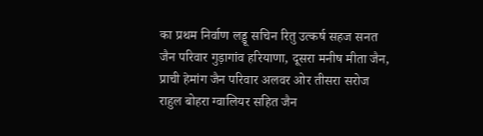का प्रथम निर्वाण लड्डू सचिन रितु उत्कर्ष सहज सनत जैन परिवार गुड़ागांव हरियाणा, दूसरा मनीष मीता जैन, प्राची हेमांग जैन परिवार अलवर ओर तीसरा सरोज राहुल बोहरा ग्वालियर सहित जैन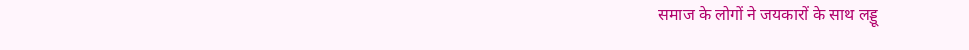समाज के लोगों ने जयकारों के साथ लड्डू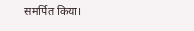समर्पित किया।